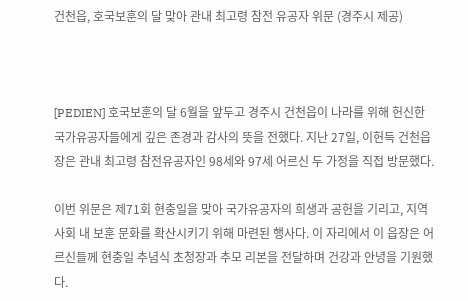건천읍, 호국보훈의 달 맞아 관내 최고령 참전 유공자 위문 (경주시 제공)



[PEDIEN] 호국보훈의 달 6월을 앞두고 경주시 건천읍이 나라를 위해 헌신한 국가유공자들에게 깊은 존경과 감사의 뜻을 전했다. 지난 27일, 이헌득 건천읍장은 관내 최고령 참전유공자인 98세와 97세 어르신 두 가정을 직접 방문했다.

이번 위문은 제71회 현충일을 맞아 국가유공자의 희생과 공헌을 기리고, 지역사회 내 보훈 문화를 확산시키기 위해 마련된 행사다. 이 자리에서 이 읍장은 어르신들께 현충일 추념식 초청장과 추모 리본을 전달하며 건강과 안녕을 기원했다.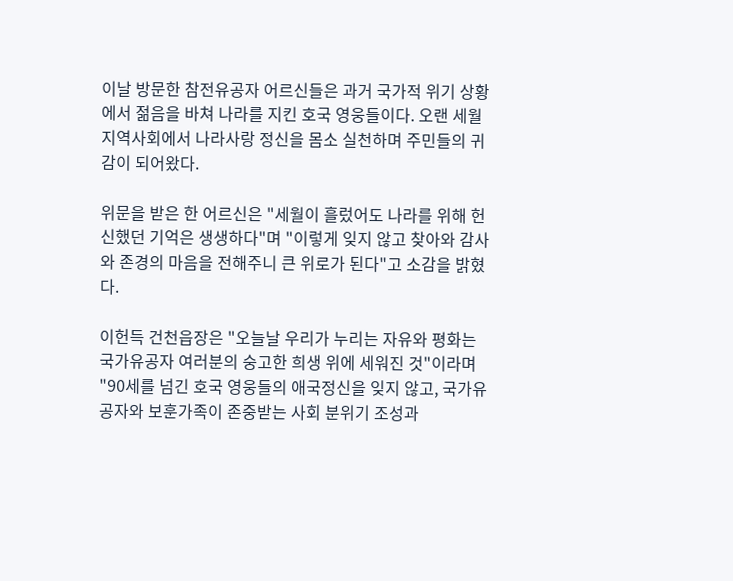이날 방문한 참전유공자 어르신들은 과거 국가적 위기 상황에서 젊음을 바쳐 나라를 지킨 호국 영웅들이다. 오랜 세월 지역사회에서 나라사랑 정신을 몸소 실천하며 주민들의 귀감이 되어왔다.

위문을 받은 한 어르신은 "세월이 흘렀어도 나라를 위해 헌신했던 기억은 생생하다"며 "이렇게 잊지 않고 찾아와 감사와 존경의 마음을 전해주니 큰 위로가 된다"고 소감을 밝혔다.

이헌득 건천읍장은 "오늘날 우리가 누리는 자유와 평화는 국가유공자 여러분의 숭고한 희생 위에 세워진 것"이라며 "90세를 넘긴 호국 영웅들의 애국정신을 잊지 않고, 국가유공자와 보훈가족이 존중받는 사회 분위기 조성과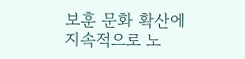보훈 문화 확산에 지속적으로 노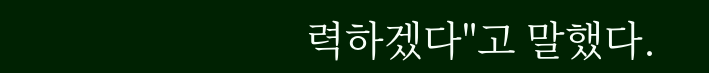력하겠다"고 말했다.